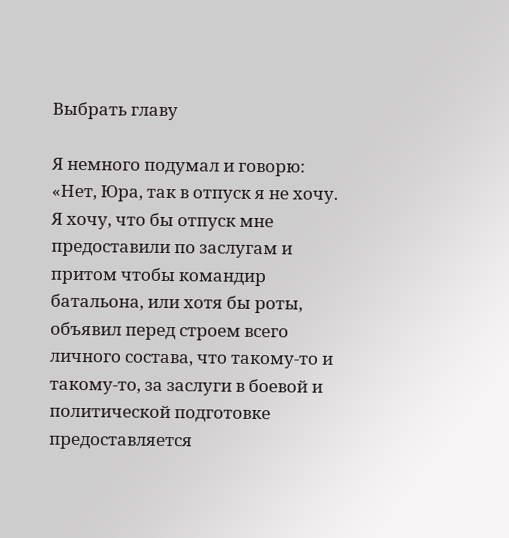Выбрать главу

Я немного подумал и говорю: «Нет, Юра, так в отпуск я не хочу. Я хочу, что бы отпуск мне предоставили по заслугам и притом чтобы командир батальона, или хотя бы роты, объявил перед строем всего личного состава, что такому-то и такому-то, за заслуги в боевой и политической подготовке предоставляется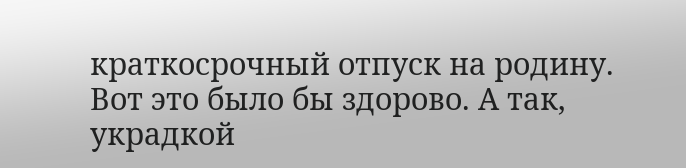краткосрочный отпуск на родину. Вот это было бы здорово. А так, украдкой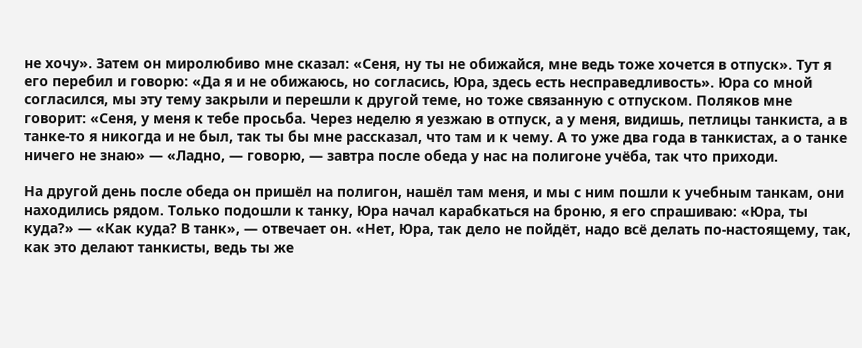не хочу». Затем он миролюбиво мне сказал: «Сеня, ну ты не обижайся, мне ведь тоже хочется в отпуск». Тут я его перебил и говорю: «Да я и не обижаюсь, но согласись, Юра, здесь есть несправедливость». Юра со мной согласился, мы эту тему закрыли и перешли к другой теме, но тоже связанную с отпуском. Поляков мне говорит: «Сеня, у меня к тебе просьба. Через неделю я уезжаю в отпуск, а у меня, видишь, петлицы танкиста, а в танке-то я никогда и не был, так ты бы мне рассказал, что там и к чему. А то уже два года в танкистах, а о танке ничего не знаю» — «Ладно, — говорю, — завтра после обеда у нас на полигоне учёба, так что приходи.

На другой день после обеда он пришёл на полигон, нашёл там меня, и мы с ним пошли к учебным танкам, они находились рядом. Только подошли к танку, Юра начал карабкаться на броню, я его спрашиваю: «Юра, ты куда?» — «Как куда? В танк», — отвечает он. «Нет, Юра, так дело не пойдёт, надо всё делать по-настоящему, так, как это делают танкисты, ведь ты же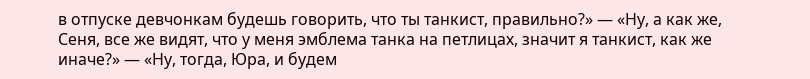в отпуске девчонкам будешь говорить, что ты танкист, правильно?» — «Ну, а как же, Сеня, все же видят, что у меня эмблема танка на петлицах, значит я танкист, как же иначе?» — «Ну, тогда, Юра, и будем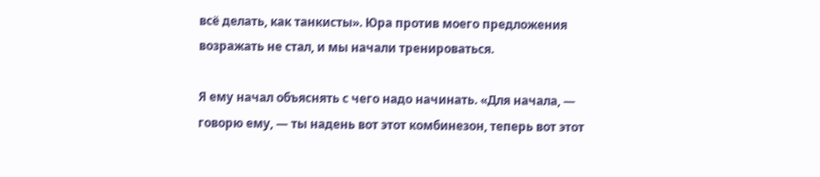всё делать, как танкисты». Юра против моего предложения возражать не стал, и мы начали тренироваться.

Я ему начал объяснять с чего надо начинать. «Для начала, — говорю ему, — ты надень вот этот комбинезон, теперь вот этот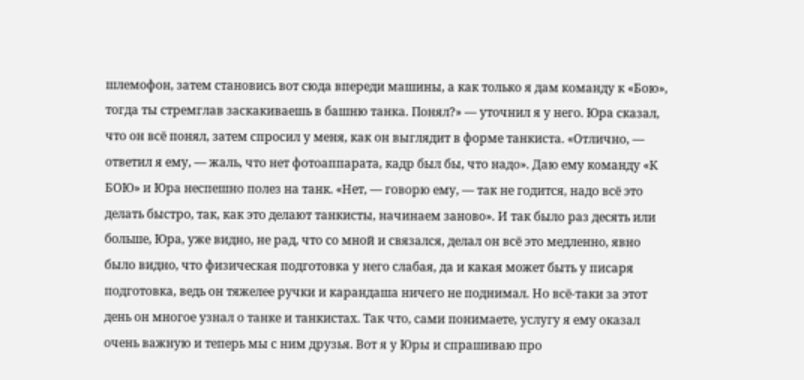шлемофон, затем становись вот сюда впереди машины, а как только я дам команду к «Бою», тогда ты стремглав заскакиваешь в башню танка. Понял?» — уточнил я у него. Юра сказал, что он всё понял, затем спросил у меня, как он выглядит в форме танкиста. «Отлично, — ответил я ему, — жаль, что нет фотоаппарата, кадр был бы, что надо». Даю ему команду «К БОЮ» и Юра неспешно полез на танк. «Нет, — говорю ему, — так не годится, надо всё это делать быстро, так, как это делают танкисты, начинаем заново». И так было раз десять или больше, Юра, уже видно, не рад, что со мной и связался, делал он всё это медленно, явно было видно, что физическая подготовка у него слабая, да и какая может быть у писаря подготовка, ведь он тяжелее ручки и карандаша ничего не поднимал. Но всё-таки за этот день он многое узнал о танке и танкистах. Так что, сами понимаете, услугу я ему оказал очень важную и теперь мы с ним друзья. Вот я у Юры и спрашиваю про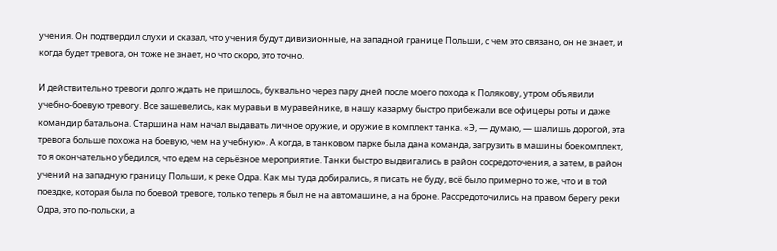учения. Он подтвердил слухи и сказал, что учения будут дивизионные, на западной границе Польши, с чем это связано, он не знает, и когда будет тревога, он тоже не знает, но что скоро, это точно.

И действительно тревоги долго ждать не пришлось, буквально через пару дней после моего похода к Полякову, утром объявили учебно-боевую тревогу. Все зашевелись, как муравьи в муравейнике, в нашу казарму быстро прибежали все офицеры роты и даже командир батальона. Старшина нам начал выдавать личное оружие, и оружие в комплект танка. «Э, — думаю, — шалишь дорогой, эта тревога больше похожа на боевую, чем на учебную». А когда, в танковом парке была дана команда, загрузить в машины боекомплект, то я окончательно убедился, что едем на серьёзное мероприятие. Танки быстро выдвигались в район сосредоточения, а затем, в район учений на западную границу Польши, к реке Одра. Как мы туда добирались, я писать не буду, всё было примерно то же, что и в той поездке, которая была по боевой тревоге, только теперь я был не на автомашине, а на броне. Рассредоточились на правом берегу реки Одра, это по-польски, а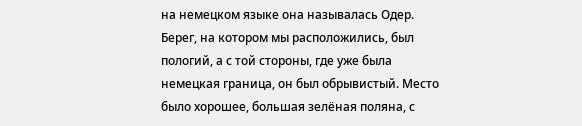на немецком языке она называлась Одер. Берег, на котором мы расположились, был пологий, а с той стороны, где уже была немецкая граница, он был обрывистый. Место было хорошее, большая зелёная поляна, с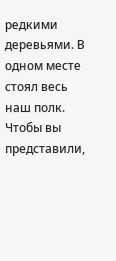редкими деревьями. В одном месте стоял весь наш полк. Чтобы вы представили,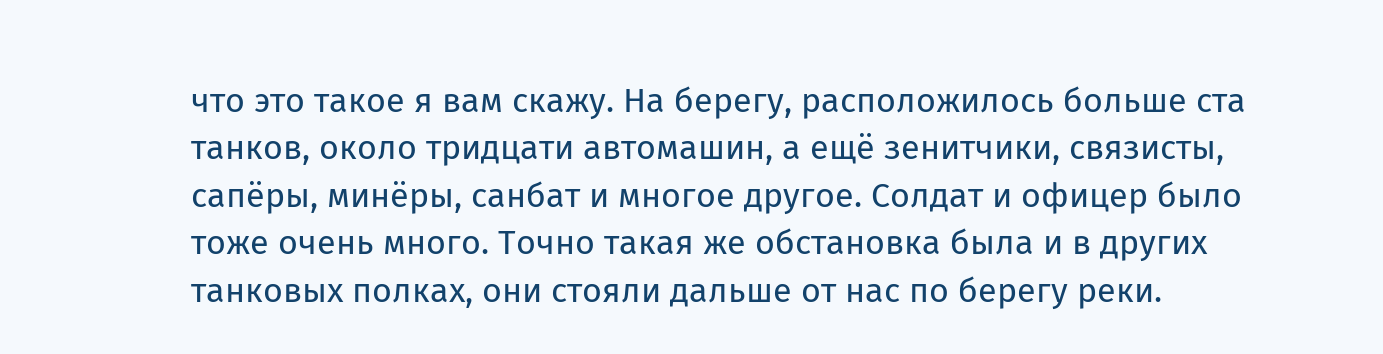что это такое я вам скажу. На берегу, расположилось больше ста танков, около тридцати автомашин, а ещё зенитчики, связисты, сапёры, минёры, санбат и многое другое. Солдат и офицер было тоже очень много. Точно такая же обстановка была и в других танковых полках, они стояли дальше от нас по берегу реки.